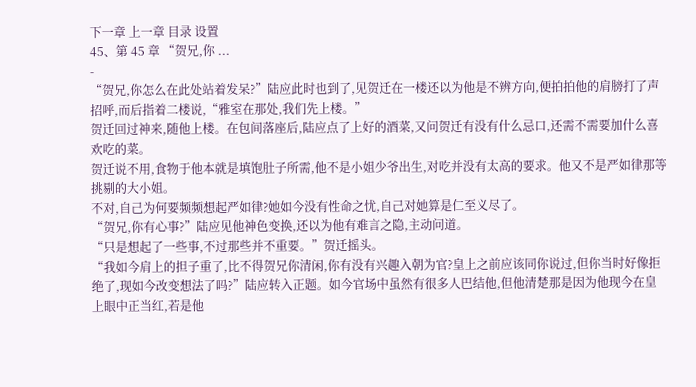下一章 上一章 目录 设置
45、第 45 章 “贺兄,你 ...
-
“贺兄,你怎么在此处站着发呆?”陆应此时也到了,见贺迁在一楼还以为他是不辨方向,便拍拍他的肩膀打了声招呼,而后指着二楼说,“雅室在那处,我们先上楼。”
贺迁回过神来,随他上楼。在包间落座后,陆应点了上好的酒菜,又问贺迁有没有什么忌口,还需不需要加什么喜欢吃的菜。
贺迁说不用,食物于他本就是填饱肚子所需,他不是小姐少爷出生,对吃并没有太高的要求。他又不是严如律那等挑剔的大小姐。
不对,自己为何要频频想起严如律?她如今没有性命之忧,自己对她算是仁至义尽了。
“贺兄,你有心事?”陆应见他神色变换,还以为他有难言之隐,主动问道。
“只是想起了一些事,不过那些并不重要。”贺迁摇头。
“我如今肩上的担子重了,比不得贺兄你清闲,你有没有兴趣入朝为官?皇上之前应该同你说过,但你当时好像拒绝了,现如今改变想法了吗?”陆应转入正题。如今官场中虽然有很多人巴结他,但他清楚那是因为他现今在皇上眼中正当红,若是他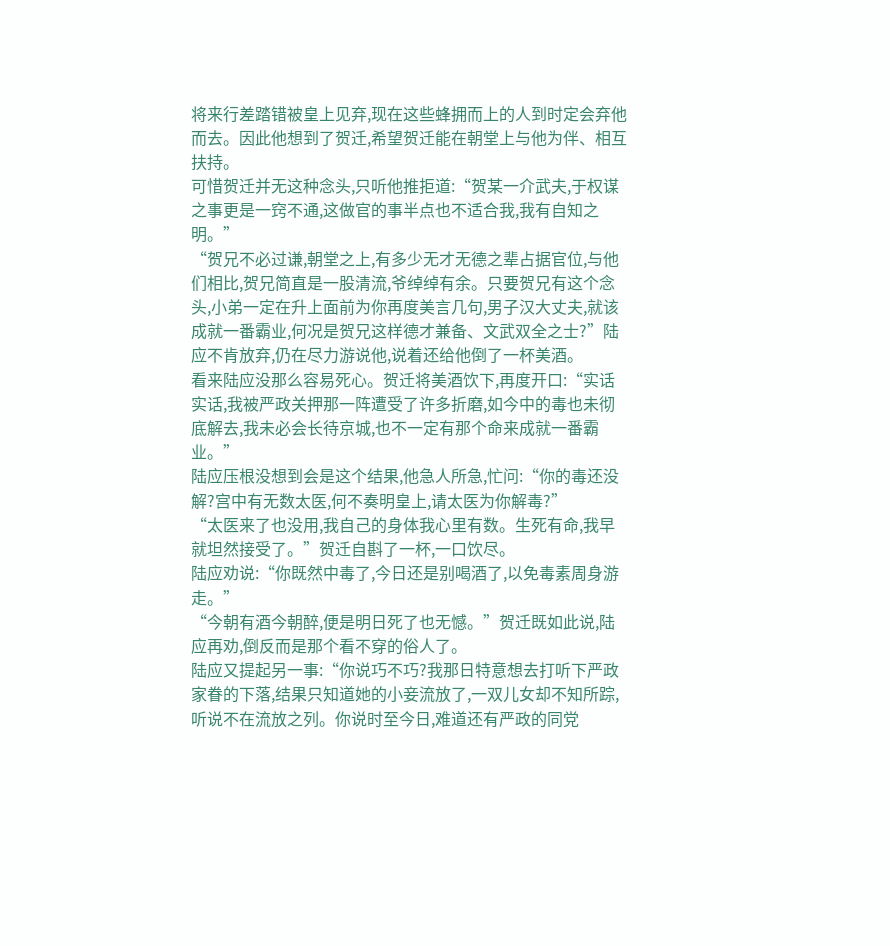将来行差踏错被皇上见弃,现在这些蜂拥而上的人到时定会弃他而去。因此他想到了贺迁,希望贺迁能在朝堂上与他为伴、相互扶持。
可惜贺迁并无这种念头,只听他推拒道:“贺某一介武夫,于权谋之事更是一窍不通,这做官的事半点也不适合我,我有自知之明。”
“贺兄不必过谦,朝堂之上,有多少无才无德之辈占据官位,与他们相比,贺兄简直是一股清流,爷绰绰有余。只要贺兄有这个念头,小弟一定在升上面前为你再度美言几句,男子汉大丈夫,就该成就一番霸业,何况是贺兄这样德才兼备、文武双全之士?”陆应不肯放弃,仍在尽力游说他,说着还给他倒了一杯美酒。
看来陆应没那么容易死心。贺迁将美酒饮下,再度开口:“实话实话,我被严政关押那一阵遭受了许多折磨,如今中的毒也未彻底解去,我未必会长待京城,也不一定有那个命来成就一番霸业。”
陆应压根没想到会是这个结果,他急人所急,忙问:“你的毒还没解?宫中有无数太医,何不奏明皇上,请太医为你解毒?”
“太医来了也没用,我自己的身体我心里有数。生死有命,我早就坦然接受了。”贺迁自斟了一杯,一口饮尽。
陆应劝说:“你既然中毒了,今日还是别喝酒了,以免毒素周身游走。”
“今朝有酒今朝醉,便是明日死了也无憾。”贺迁既如此说,陆应再劝,倒反而是那个看不穿的俗人了。
陆应又提起另一事:“你说巧不巧?我那日特意想去打听下严政家眷的下落,结果只知道她的小妾流放了,一双儿女却不知所踪,听说不在流放之列。你说时至今日,难道还有严政的同党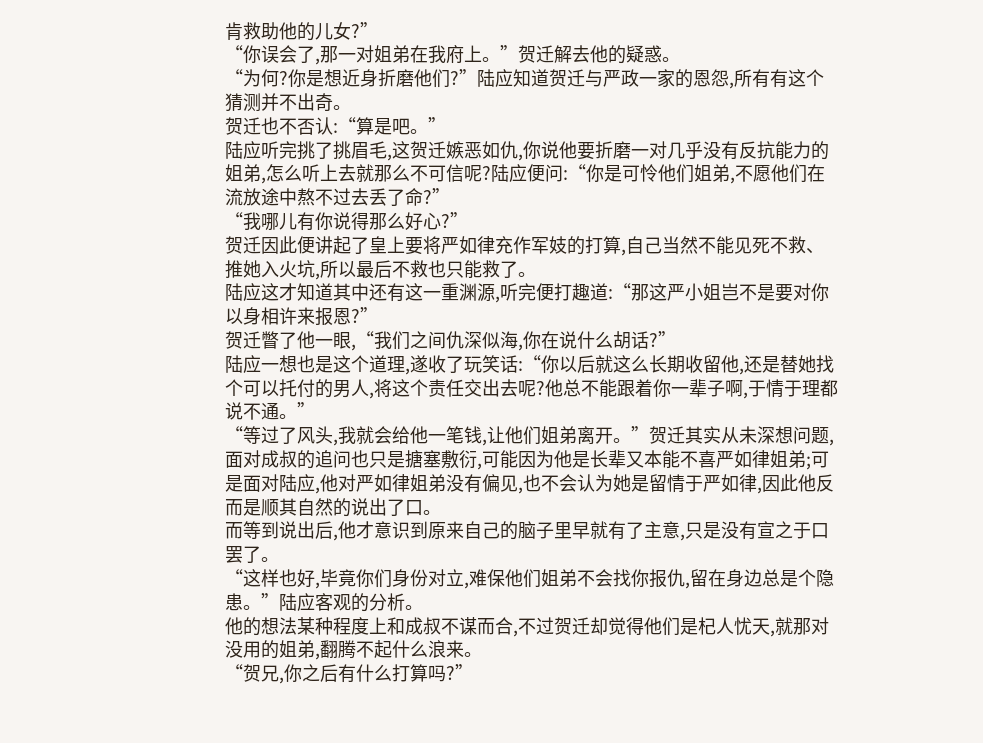肯救助他的儿女?”
“你误会了,那一对姐弟在我府上。”贺迁解去他的疑惑。
“为何?你是想近身折磨他们?”陆应知道贺迁与严政一家的恩怨,所有有这个猜测并不出奇。
贺迁也不否认:“算是吧。”
陆应听完挑了挑眉毛,这贺迁嫉恶如仇,你说他要折磨一对几乎没有反抗能力的姐弟,怎么听上去就那么不可信呢?陆应便问:“你是可怜他们姐弟,不愿他们在流放途中熬不过去丢了命?”
“我哪儿有你说得那么好心?”
贺迁因此便讲起了皇上要将严如律充作军妓的打算,自己当然不能见死不救、推她入火坑,所以最后不救也只能救了。
陆应这才知道其中还有这一重渊源,听完便打趣道:“那这严小姐岂不是要对你以身相许来报恩?”
贺迁瞥了他一眼,“我们之间仇深似海,你在说什么胡话?”
陆应一想也是这个道理,遂收了玩笑话:“你以后就这么长期收留他,还是替她找个可以托付的男人,将这个责任交出去呢?他总不能跟着你一辈子啊,于情于理都说不通。”
“等过了风头,我就会给他一笔钱,让他们姐弟离开。”贺迁其实从未深想问题,面对成叔的追问也只是搪塞敷衍,可能因为他是长辈又本能不喜严如律姐弟;可是面对陆应,他对严如律姐弟没有偏见,也不会认为她是留情于严如律,因此他反而是顺其自然的说出了口。
而等到说出后,他才意识到原来自己的脑子里早就有了主意,只是没有宣之于口罢了。
“这样也好,毕竟你们身份对立,难保他们姐弟不会找你报仇,留在身边总是个隐患。”陆应客观的分析。
他的想法某种程度上和成叔不谋而合,不过贺迁却觉得他们是杞人忧天,就那对没用的姐弟,翻腾不起什么浪来。
“贺兄,你之后有什么打算吗?”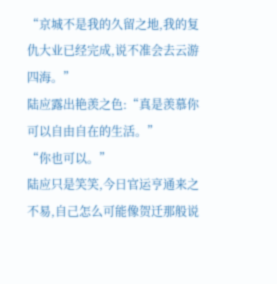“京城不是我的久留之地,我的复仇大业已经完成,说不准会去云游四海。”
陆应露出艳羡之色:“真是羡慕你可以自由自在的生活。”
“你也可以。”
陆应只是笑笑,今日官运亨通来之不易,自己怎么可能像贺迁那般说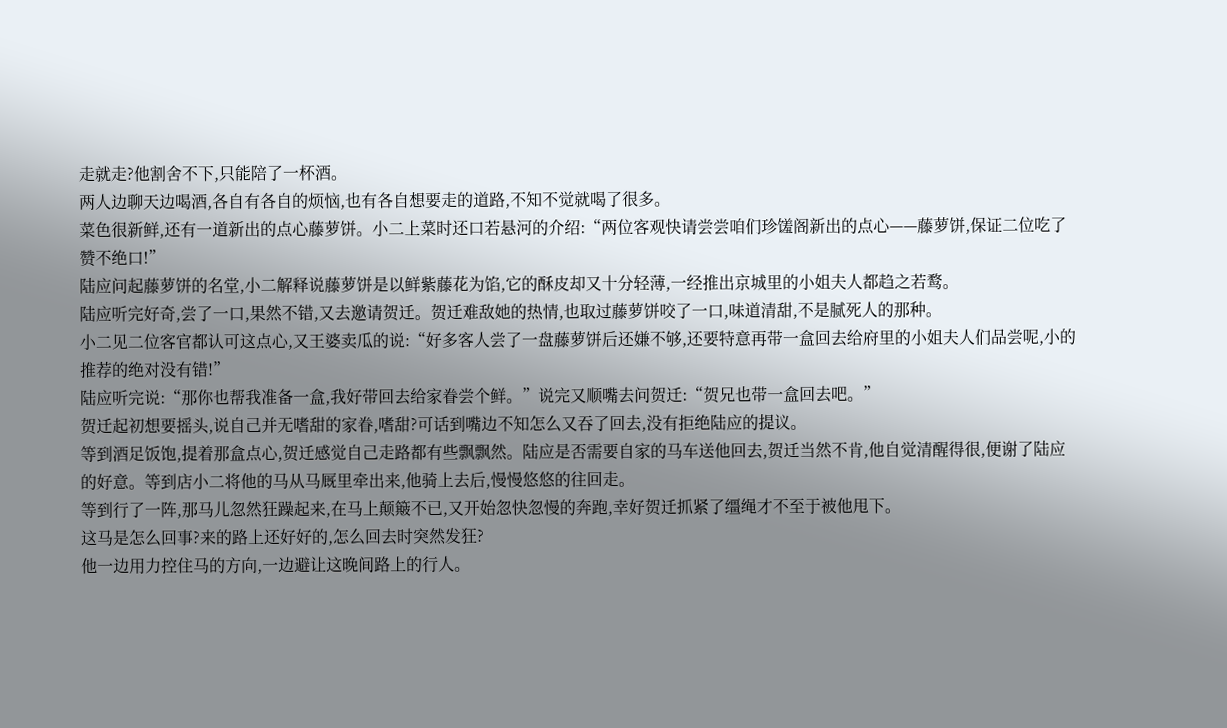走就走?他割舍不下,只能陪了一杯酒。
两人边聊天边喝酒,各自有各自的烦恼,也有各自想要走的道路,不知不觉就喝了很多。
菜色很新鲜,还有一道新出的点心藤萝饼。小二上菜时还口若悬河的介绍:“两位客观快请尝尝咱们珍馐阁新出的点心——藤萝饼,保证二位吃了赞不绝口!”
陆应问起藤萝饼的名堂,小二解释说藤萝饼是以鲜紫藤花为馅,它的酥皮却又十分轻薄,一经推出京城里的小姐夫人都趋之若鹜。
陆应听完好奇,尝了一口,果然不错,又去邀请贺迁。贺迁难敌她的热情,也取过藤萝饼咬了一口,味道清甜,不是腻死人的那种。
小二见二位客官都认可这点心,又王婆卖瓜的说:“好多客人尝了一盘藤萝饼后还嫌不够,还要特意再带一盒回去给府里的小姐夫人们品尝呢,小的推荐的绝对没有错!”
陆应听完说:“那你也帮我准备一盒,我好带回去给家眷尝个鲜。”说完又顺嘴去问贺迁:“贺兄也带一盒回去吧。”
贺迁起初想要摇头,说自己并无嗜甜的家眷,嗜甜?可话到嘴边不知怎么又吞了回去,没有拒绝陆应的提议。
等到酒足饭饱,提着那盒点心,贺迁感觉自己走路都有些飘飘然。陆应是否需要自家的马车送他回去,贺迁当然不肯,他自觉清醒得很,便谢了陆应的好意。等到店小二将他的马从马厩里牵出来,他骑上去后,慢慢悠悠的往回走。
等到行了一阵,那马儿忽然狂躁起来,在马上颠簸不已,又开始忽快忽慢的奔跑,幸好贺迁抓紧了缰绳才不至于被他甩下。
这马是怎么回事?来的路上还好好的,怎么回去时突然发狂?
他一边用力控住马的方向,一边避让这晚间路上的行人。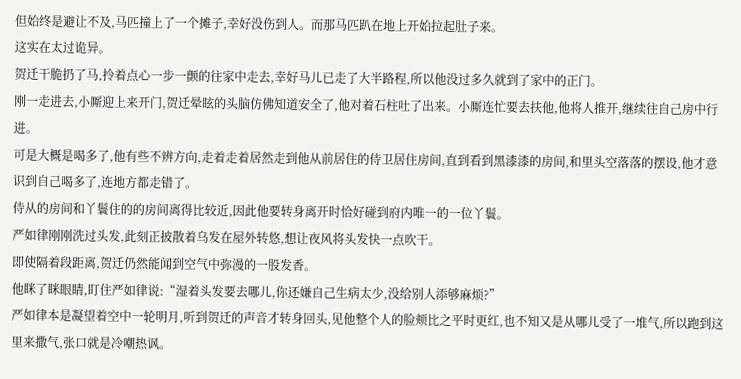但始终是避让不及,马匹撞上了一个摊子,幸好没伤到人。而那马匹趴在地上开始拉起肚子来。
这实在太过诡异。
贺迁干脆扔了马,拎着点心一步一颤的往家中走去,幸好马儿已走了大半路程,所以他没过多久就到了家中的正门。
刚一走进去,小厮迎上来开门,贺迁晕眩的头脑仿佛知道安全了,他对着石柱吐了出来。小厮连忙要去扶他,他将人推开,继续往自己房中行进。
可是大概是喝多了,他有些不辨方向,走着走着居然走到他从前居住的侍卫居住房间,直到看到黑漆漆的房间,和里头空落落的摆设,他才意识到自己喝多了,连地方都走错了。
侍从的房间和丫鬟住的的房间离得比较近,因此他要转身离开时恰好碰到府内唯一的一位丫鬟。
严如律刚刚洗过头发,此刻正披散着乌发在屋外转悠,想让夜风将头发快一点吹干。
即使隔着段距离,贺迁仍然能闻到空气中弥漫的一股发香。
他眯了眯眼睛,盯住严如律说:“湿着头发要去哪儿,你还嫌自己生病太少,没给别人添够麻烦?”
严如律本是凝望着空中一轮明月,听到贺迁的声音才转身回头,见他整个人的脸颊比之平时更红,也不知又是从哪儿受了一堆气,所以跑到这里来撒气,张口就是冷嘲热讽。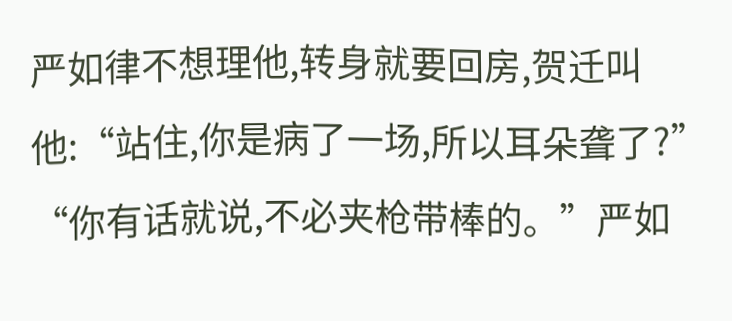严如律不想理他,转身就要回房,贺迁叫他:“站住,你是病了一场,所以耳朵聋了?”
“你有话就说,不必夹枪带棒的。”严如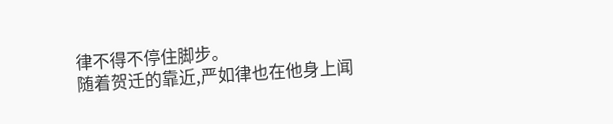律不得不停住脚步。
随着贺迁的靠近,严如律也在他身上闻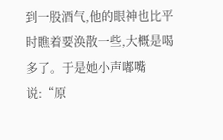到一股酒气,他的眼神也比平时瞧着要涣散一些,大概是喝多了。于是她小声嘟嘴说:“原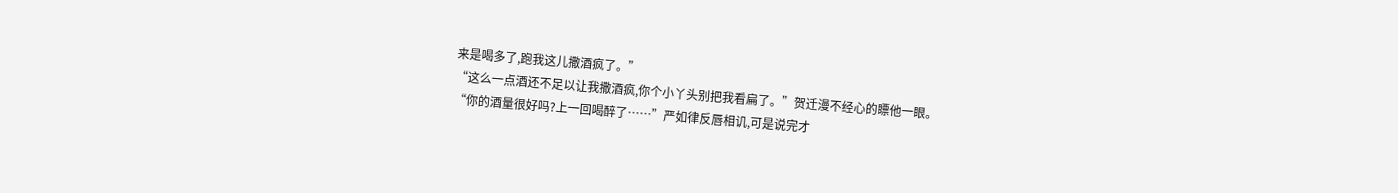来是喝多了,跑我这儿撒酒疯了。”
“这么一点酒还不足以让我撒酒疯,你个小丫头别把我看扁了。”贺迁漫不经心的瞟他一眼。
“你的酒量很好吗?上一回喝醉了……”严如律反唇相讥,可是说完才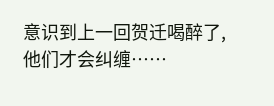意识到上一回贺迁喝醉了,他们才会纠缠……